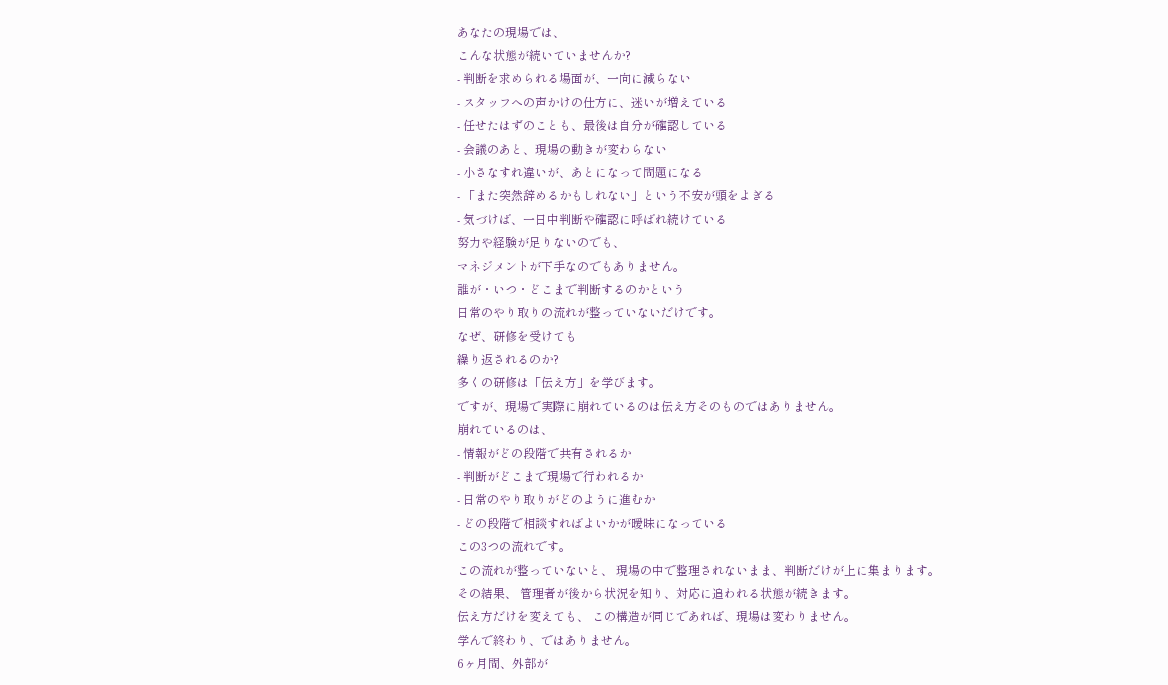あなたの現場では、
こんな状態が続いていませんか?
- 判断を求められる場面が、一向に減らない
- スタッフへの声かけの仕方に、迷いが増えている
- 任せたはずのことも、最後は自分が確認している
- 会議のあと、現場の動きが変わらない
- 小さなすれ違いが、あとになって問題になる
- 「また突然辞めるかもしれない」という不安が頭をよぎる
- 気づけば、一日中判断や確認に呼ばれ続けている
努力や経験が足りないのでも、
マネジメントが下手なのでもありません。
誰が・いつ・どこまで判断するのかという
日常のやり取りの流れが整っていないだけです。
なぜ、研修を受けても
繰り返されるのか?
多くの研修は「伝え方」を学びます。
ですが、現場で実際に崩れているのは伝え方そのものではありません。
崩れているのは、
- 情報がどの段階で共有されるか
- 判断がどこまで現場で行われるか
- 日常のやり取りがどのように進むか
- どの段階で相談すればよいかが曖昧になっている
この3つの流れです。
この流れが整っていないと、 現場の中で整理されないまま、判断だけが上に集まります。
その結果、 管理者が後から状況を知り、対応に追われる状態が続きます。
伝え方だけを変えても、 この構造が同じであれば、現場は変わりません。
学んで終わり、ではありません。
6ヶ月間、外部が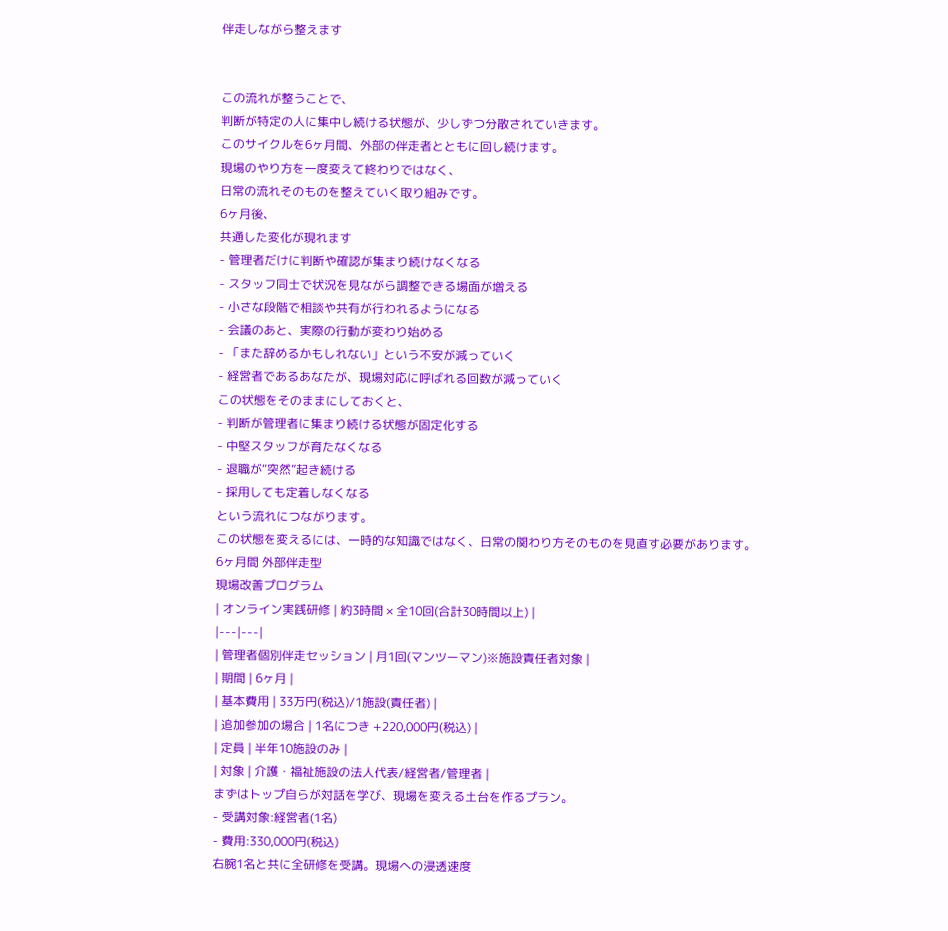伴走しながら整えます


この流れが整うことで、
判断が特定の人に集中し続ける状態が、少しずつ分散されていきます。
このサイクルを6ヶ月間、外部の伴走者とともに回し続けます。
現場のやり方を一度変えて終わりではなく、
日常の流れそのものを整えていく取り組みです。
6ヶ月後、
共通した変化が現れます
- 管理者だけに判断や確認が集まり続けなくなる
- スタッフ同士で状況を見ながら調整できる場面が増える
- 小さな段階で相談や共有が行われるようになる
- 会議のあと、実際の行動が変わり始める
- 「また辞めるかもしれない」という不安が減っていく
- 経営者であるあなたが、現場対応に呼ばれる回数が減っていく
この状態をそのままにしておくと、
- 判断が管理者に集まり続ける状態が固定化する
- 中堅スタッフが育たなくなる
- 退職が“突然”起き続ける
- 採用しても定着しなくなる
という流れにつながります。
この状態を変えるには、一時的な知識ではなく、日常の関わり方そのものを見直す必要があります。
6ヶ月間 外部伴走型
現場改善プログラム
| オンライン実践研修 | 約3時間 × 全10回(合計30時間以上) |
|---|---|
| 管理者個別伴走セッション | 月1回(マンツーマン)※施設責任者対象 |
| 期間 | 6ヶ月 |
| 基本費用 | 33万円(税込)/1施設(責任者) |
| 追加参加の場合 | 1名につき +220,000円(税込) |
| 定員 | 半年10施設のみ |
| 対象 | 介護・福祉施設の法人代表/経営者/管理者 |
まずはトップ自らが対話を学び、現場を変える土台を作るプラン。
- 受講対象:経営者(1名)
- 費用:330,000円(税込)
右腕1名と共に全研修を受講。現場への浸透速度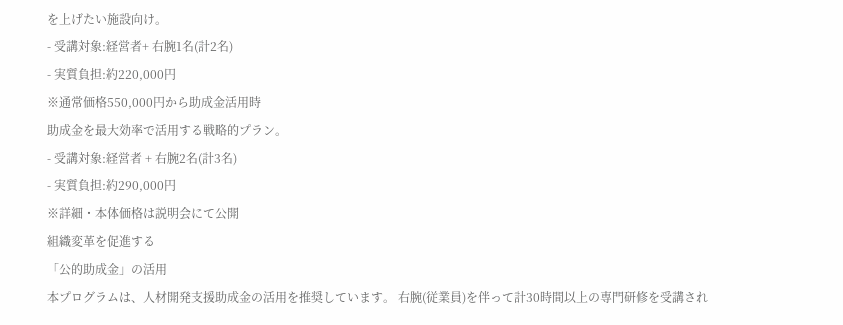を上げたい施設向け。
- 受講対象:経営者+ 右腕1名(計2名)
- 実質負担:約220,000円
※通常価格550,000円から助成金活用時
助成金を最大効率で活用する戦略的プラン。
- 受講対象:経営者 + 右腕2名(計3名)
- 実質負担:約290,000円
※詳細・本体価格は説明会にて公開
組織変革を促進する
「公的助成金」の活用
本プログラムは、人材開発支援助成金の活用を推奨しています。 右腕(従業員)を伴って計30時間以上の専門研修を受講され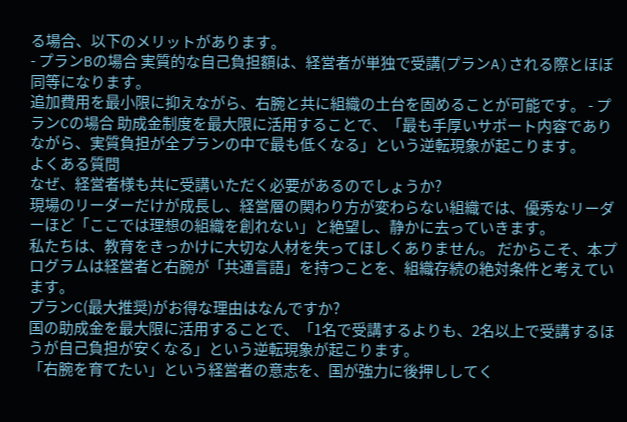る場合、以下のメリットがあります。
- プランBの場合 実質的な自己負担額は、経営者が単独で受講(プランA)される際とほぼ同等になります。
追加費用を最小限に抑えながら、右腕と共に組織の土台を固めることが可能です。 - プランCの場合 助成金制度を最大限に活用することで、「最も手厚いサポート内容でありながら、実質負担が全プランの中で最も低くなる」という逆転現象が起こります。
よくある質問
なぜ、経営者様も共に受講いただく必要があるのでしょうか?
現場のリーダーだけが成長し、経営層の関わり方が変わらない組織では、優秀なリーダーほど「ここでは理想の組織を創れない」と絶望し、静かに去っていきます。
私たちは、教育をきっかけに大切な人材を失ってほしくありません。 だからこそ、本プログラムは経営者と右腕が「共通言語」を持つことを、組織存続の絶対条件と考えています。
プランC(最大推奨)がお得な理由はなんですか?
国の助成金を最大限に活用することで、「1名で受講するよりも、2名以上で受講するほうが自己負担が安くなる」という逆転現象が起こります。
「右腕を育てたい」という経営者の意志を、国が強力に後押ししてく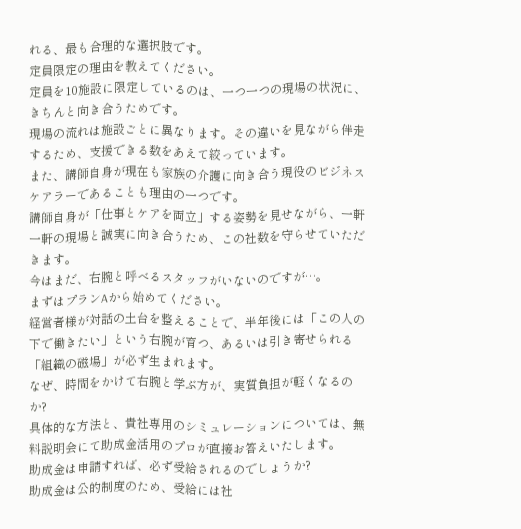れる、最も合理的な選択肢です。
定員限定の理由を教えてください。
定員を10施設に限定しているのは、一つ一つの現場の状況に、きちんと向き合うためです。
現場の流れは施設ごとに異なります。その違いを見ながら伴走するため、支援できる数をあえて絞っています。
また、講師自身が現在も家族の介護に向き合う現役のビジネスケアラーであることも理由の一つです。
講師自身が「仕事とケアを両立」する姿勢を見せながら、一軒一軒の現場と誠実に向き合うため、この社数を守らせていただきます。
今はまだ、右腕と呼べるスタッフがいないのですが…。
まずはプランAから始めてください。
経営者様が対話の土台を整えることで、半年後には「この人の下で働きたい」という右腕が育つ、あるいは引き寄せられる「組織の磁場」が必ず生まれます。
なぜ、時間をかけて右腕と学ぶ方が、実質負担が軽くなるのか?
具体的な方法と、貴社専用のシミュレーションについては、無料説明会にて助成金活用のプロが直接お答えいたします。
助成金は申請すれば、必ず受給されるのでしょうか?
助成金は公的制度のため、受給には社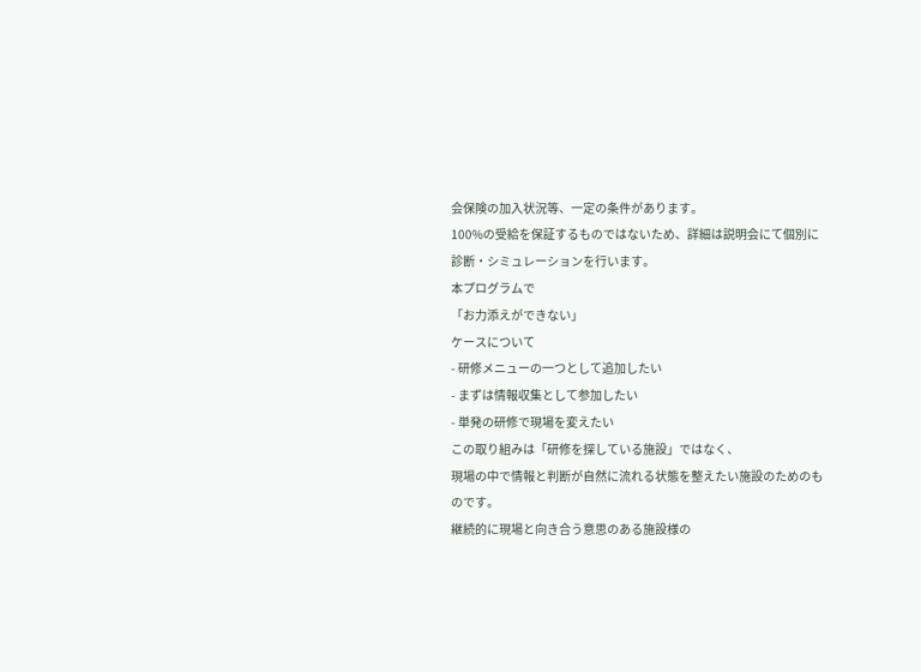会保険の加入状況等、一定の条件があります。
100%の受給を保証するものではないため、詳細は説明会にて個別に診断・シミュレーションを行います。
本プログラムで
「お力添えができない」
ケースについて
- 研修メニューの一つとして追加したい
- まずは情報収集として参加したい
- 単発の研修で現場を変えたい
この取り組みは「研修を探している施設」ではなく、
現場の中で情報と判断が自然に流れる状態を整えたい施設のためのものです。
継続的に現場と向き合う意思のある施設様の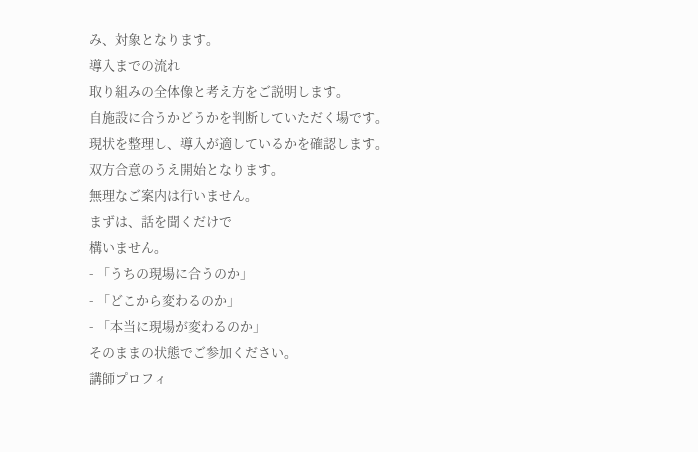み、対象となります。
導入までの流れ
取り組みの全体像と考え方をご説明します。
自施設に合うかどうかを判断していただく場です。
現状を整理し、導入が適しているかを確認します。
双方合意のうえ開始となります。
無理なご案内は行いません。
まずは、話を聞くだけで
構いません。
- 「うちの現場に合うのか」
- 「どこから変わるのか」
- 「本当に現場が変わるのか」
そのままの状態でご参加ください。
講師プロフィ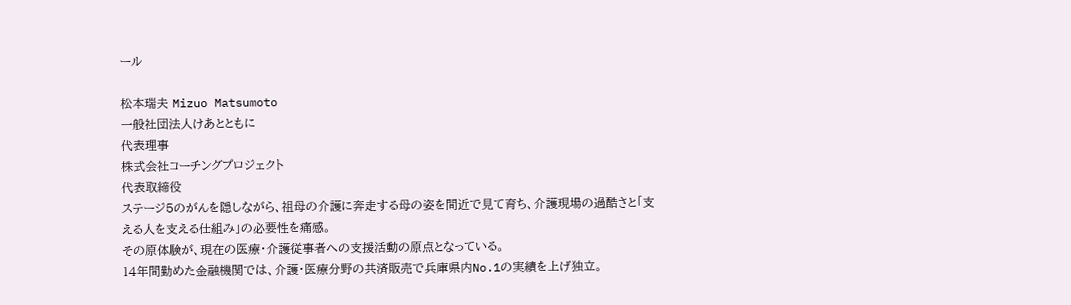ール

松本瑞夫 Mizuo Matsumoto
一般社団法人けあとともに
代表理事
株式会社コーチングプロジェクト
代表取締役
ステージ5のがんを隠しながら、祖母の介護に奔走する母の姿を間近で見て育ち、介護現場の過酷さと「支える人を支える仕組み」の必要性を痛感。
その原体験が、現在の医療・介護従事者への支援活動の原点となっている。
14年間勤めた金融機関では、介護・医療分野の共済販売で兵庫県内No.1の実績を上げ独立。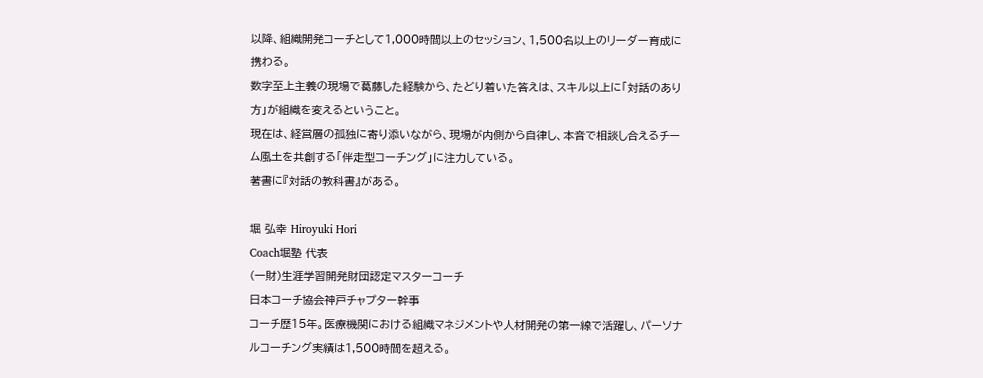以降、組織開発コーチとして1,000時間以上のセッション、1,500名以上のリーダー育成に携わる。
数字至上主義の現場で葛藤した経験から、たどり着いた答えは、スキル以上に「対話のあり方」が組織を変えるということ。
現在は、経営層の孤独に寄り添いながら、現場が内側から自律し、本音で相談し合えるチーム風土を共創する「伴走型コーチング」に注力している。
著書に『対話の教科書』がある。

堀 弘幸 Hiroyuki Hori
Coach堀塾 代表
(一財)生涯学習開発財団認定マスターコーチ
日本コーチ協会神戸チャプター幹事
コーチ歴15年。医療機関における組織マネジメントや人材開発の第一線で活躍し、パーソナルコーチング実績は1,500時間を超える。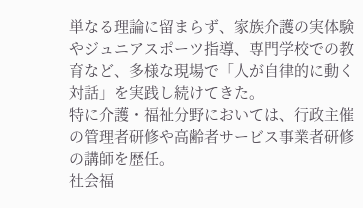単なる理論に留まらず、家族介護の実体験やジュニアスポーツ指導、専門学校での教育など、多様な現場で「人が自律的に動く対話」を実践し続けてきた。
特に介護・福祉分野においては、行政主催の管理者研修や高齢者サービス事業者研修の講師を歴任。
社会福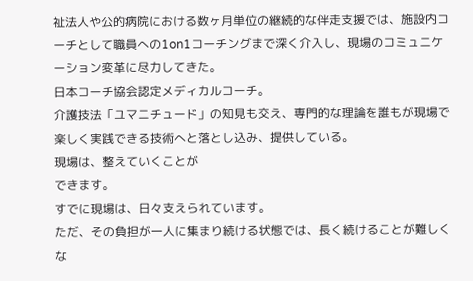祉法人や公的病院における数ヶ月単位の継続的な伴走支援では、施設内コーチとして職員への1on1コーチングまで深く介入し、現場のコミュニケーション変革に尽力してきた。
日本コーチ協会認定メディカルコーチ。
介護技法「ユマニチュード」の知見も交え、専門的な理論を誰もが現場で楽しく実践できる技術へと落とし込み、提供している。
現場は、整えていくことが
できます。
すでに現場は、日々支えられています。
ただ、その負担が一人に集まり続ける状態では、長く続けることが難しくな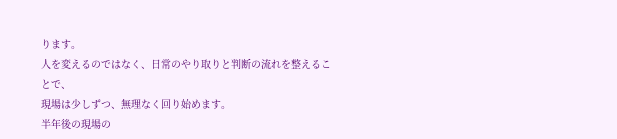ります。
人を変えるのではなく、日常のやり取りと判断の流れを整えることで、
現場は少しずつ、無理なく回り始めます。
半年後の現場の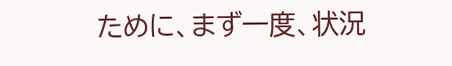ために、まず一度、状況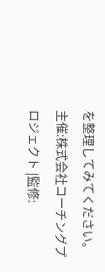を整理してみてください。
主催:株式会社コーチングプロジェクト |監修: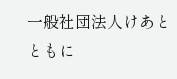一般社団法人けあとともに